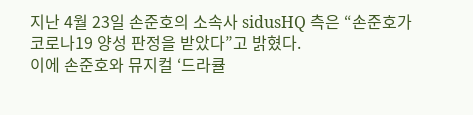지난 4월 23일 손준호의 소속사 sidusHQ 측은 “손준호가 코로나19 양성 판정을 받았다”고 밝혔다.
이에 손준호와 뮤지컬 ‘드라큘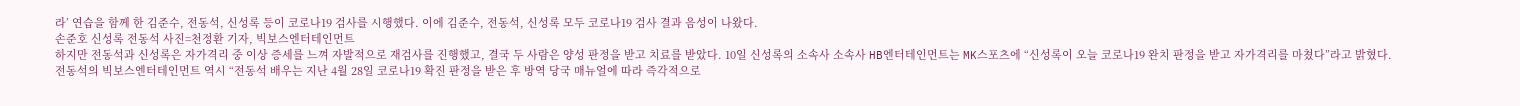라’ 연습을 함께 한 김준수, 전동석, 신성록 등이 코로나19 검사를 시행했다. 이에 김준수, 전동석, 신성록 모두 코로나19 검사 결과 음성이 나왔다.
손준호 신성록 전동석 사진=천정환 기자, 빅보스엔터테인먼트
하지만 전동석과 신성록은 자가격리 중 이상 증세를 느껴 자발적으로 재검사를 진행했고, 결국 두 사람은 양성 판정을 받고 치료를 받았다. 10일 신성록의 소속사 소속사 HB엔터테인먼트는 MK스포츠에 “신성록이 오늘 코로나19 완치 판정을 받고 자가격리를 마쳤다”라고 밝혔다.
전동석의 빅보스엔터테인먼트 역시 “전동석 배우는 지난 4월 28일 코로나19 확진 판정을 받은 후 방역 당국 매뉴얼에 따라 즉각적으로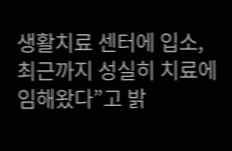생활치료 센터에 입소, 최근까지 성실히 치료에 임해왔다”고 밝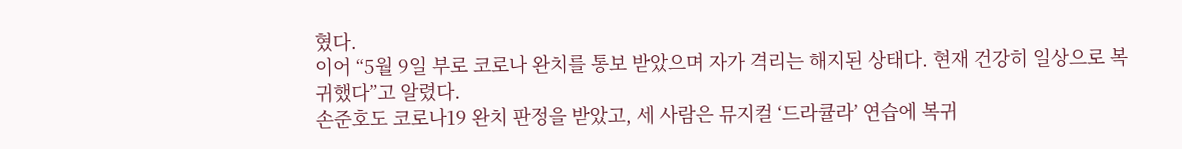혔다.
이어 “5월 9일 부로 코로나 완치를 통보 받았으며 자가 격리는 해지된 상태다. 현재 건강히 일상으로 복귀했다”고 알렸다.
손준호도 코로나19 완치 판정을 받았고, 세 사람은 뮤지컬 ‘드라큘라’ 연습에 복귀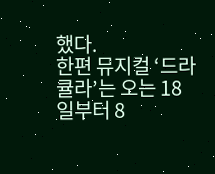했다.
한편 뮤지컬 ‘드라큘라’는 오는 18일부터 8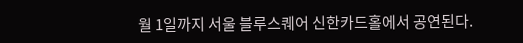월 1일까지 서울 블루스퀘어 신한카드홀에서 공연된다.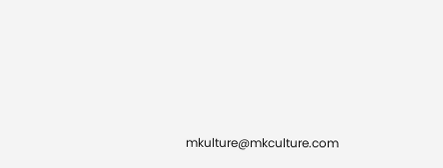mkulture@mkculture.com